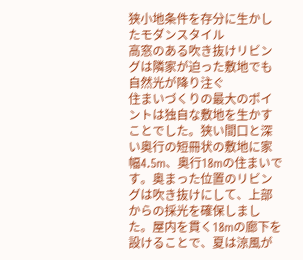狭小地条件を存分に生かしたモダンスタイル
高窓のある吹き抜けリビングは隣家が迫った敷地でも自然光が降り注ぐ
住まいづくりの最大のポイントは独自な敷地を生かすことでした。狭い間口と深い奥行の短冊状の敷地に家幅4.5m、奥行18mの住まいです。奥まった位置のリビングは吹き抜けにして、上部からの採光を確保しました。屋内を貫く18mの廊下を設けることで、夏は涼風が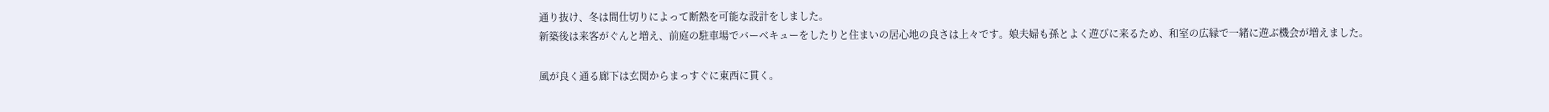通り抜け、冬は間仕切りによって断熱を可能な設計をしました。
新築後は来客がぐんと増え、前庭の駐車場でバーベキューをしたりと住まいの居心地の良さは上々です。娘夫婦も孫とよく遊びに来るため、和室の広縁で一緒に遊ぶ機会が増えました。

風が良く通る廊下は玄関からまっすぐに東西に貫く。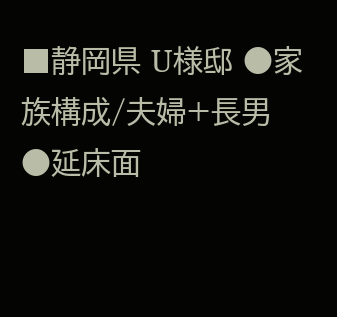■静岡県 U様邸 ●家族構成/夫婦+長男 ●延床面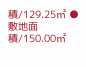積/129.25㎡ ●敷地面積/150.00㎡